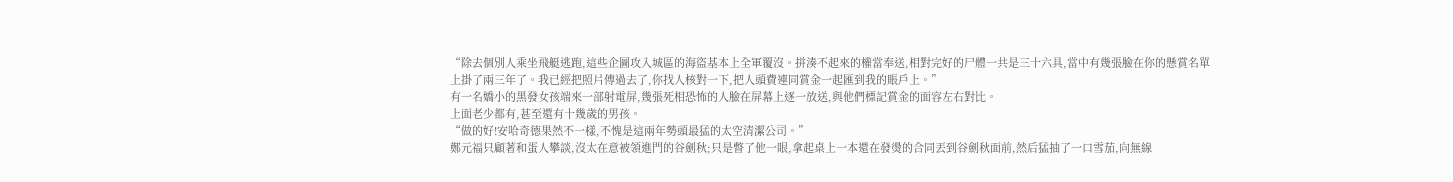“除去個別人乘坐飛艇逃跑,這些企圖攻入城區的海盜基本上全軍覆沒。拼湊不起來的權當奉送,相對完好的尸體一共是三十六具,當中有幾張臉在你的懸賞名單上掛了兩三年了。我已經把照片傳過去了,你找人核對一下,把人頭費連同賞金一起匯到我的賬戶上。”
有一名嬌小的黑發女孩端來一部射電屏,幾張死相恐怖的人臉在屏幕上逐一放送,與他們標記賞金的面容左右對比。
上面老少都有,甚至還有十幾歲的男孩。
“做的好!安哈奇德果然不一樣,不愧是這兩年勢頭最猛的太空清潔公司。”
鄭元福只顧著和蛋人攀談,沒太在意被領進門的谷劍秋;只是瞥了他一眼,拿起桌上一本還在發燙的合同丟到谷劍秋面前,然后猛抽了一口雪茄,向無線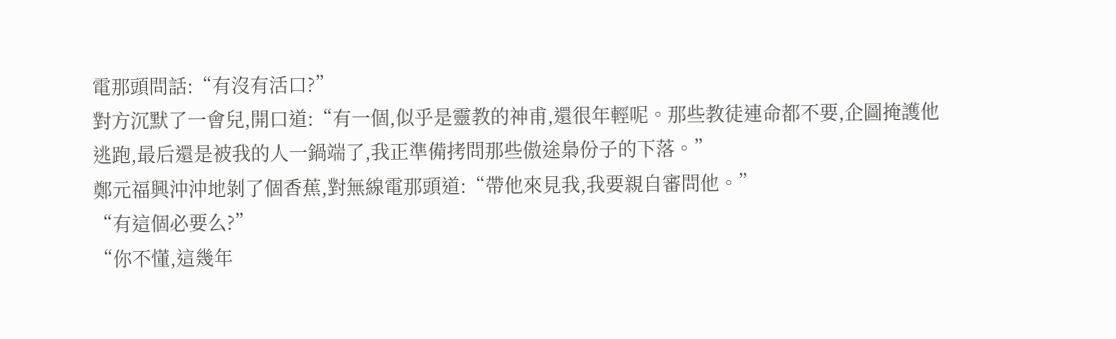電那頭問話:“有沒有活口?”
對方沉默了一會兒,開口道:“有一個,似乎是靈教的神甫,還很年輕呢。那些教徒連命都不要,企圖掩護他逃跑,最后還是被我的人一鍋端了,我正準備拷問那些傲途梟份子的下落。”
鄭元福興沖沖地剝了個香蕉,對無線電那頭道:“帶他來見我,我要親自審問他。”
“有這個必要么?”
“你不懂,這幾年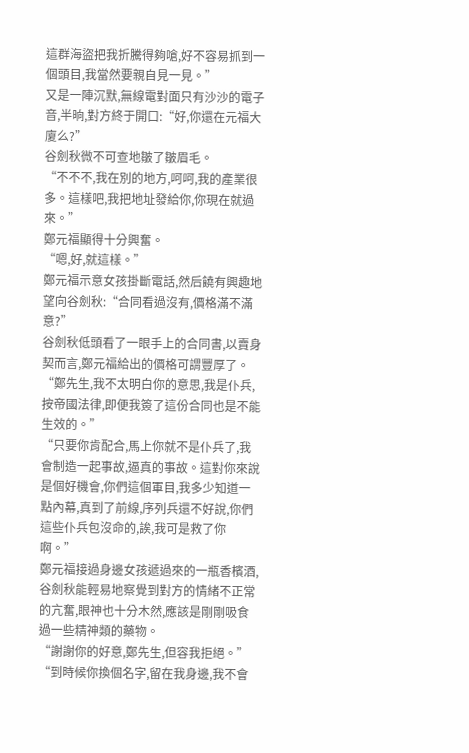這群海盜把我折騰得夠嗆,好不容易抓到一個頭目,我當然要親自見一見。”
又是一陣沉默,無線電對面只有沙沙的電子音,半晌,對方終于開口:“好,你還在元福大廈么?”
谷劍秋微不可查地皺了皺眉毛。
“不不不,我在別的地方,呵呵,我的產業很多。這樣吧,我把地址發給你,你現在就過來。”
鄭元福顯得十分興奮。
“嗯,好,就這樣。”
鄭元福示意女孩掛斷電話,然后饒有興趣地望向谷劍秋:“合同看過沒有,價格滿不滿意?”
谷劍秋低頭看了一眼手上的合同書,以賣身契而言,鄭元福給出的價格可謂豐厚了。
“鄭先生,我不太明白你的意思,我是仆兵,按帝國法律,即便我簽了這份合同也是不能生效的。”
“只要你肯配合,馬上你就不是仆兵了,我會制造一起事故,逼真的事故。這對你來說是個好機會,你們這個軍目,我多少知道一點內幕,真到了前線,序列兵還不好說,你們這些仆兵包沒命的,誒,我可是救了你啊。”
鄭元福接過身邊女孩遞過來的一瓶香檳酒,谷劍秋能輕易地察覺到對方的情緒不正常的亢奮,眼神也十分木然,應該是剛剛吸食過一些精神類的藥物。
“謝謝你的好意,鄭先生,但容我拒絕。”
“到時候你換個名字,留在我身邊,我不會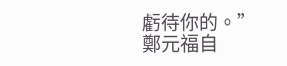虧待你的。”
鄭元福自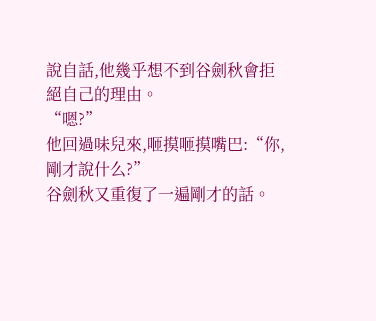說自話,他幾乎想不到谷劍秋會拒絕自己的理由。
“嗯?”
他回過味兒來,咂摸咂摸嘴巴:“你,剛才說什么?”
谷劍秋又重復了一遍剛才的話。